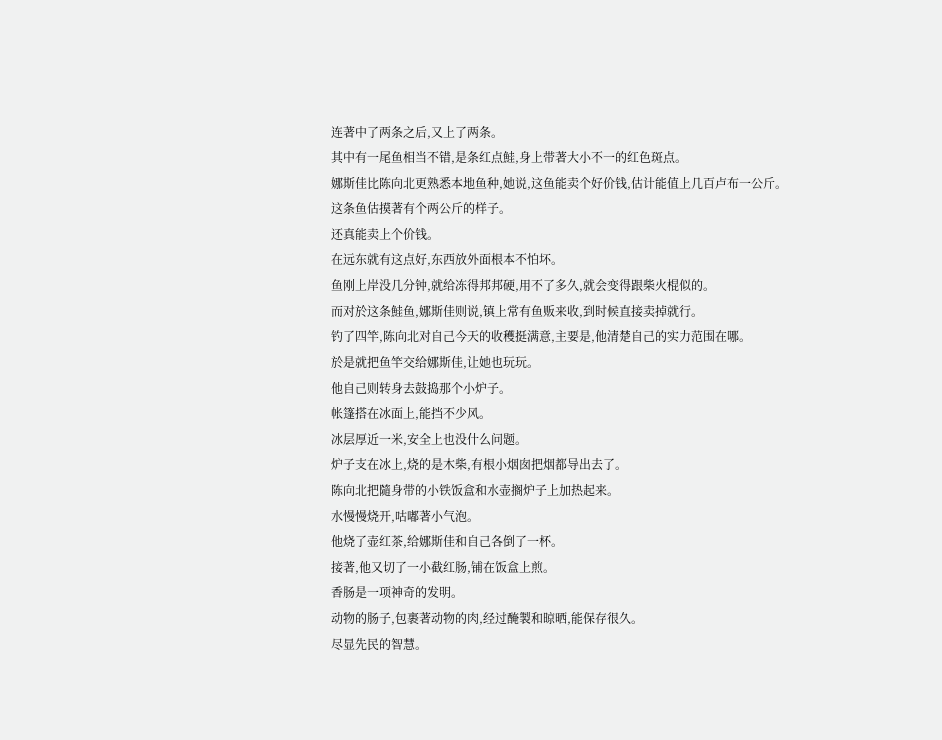连著中了两条之后,又上了两条。
其中有一尾鱼相当不错,是条红点鮭,身上带著大小不一的红色斑点。
娜斯佳比陈向北更熟悉本地鱼种,她说,这鱼能卖个好价钱,估计能值上几百卢布一公斤。
这条鱼估摸著有个两公斤的样子。
还真能卖上个价钱。
在远东就有这点好,东西放外面根本不怕坏。
鱼刚上岸没几分钟,就给冻得邦邦硬,用不了多久,就会变得跟柴火棍似的。
而对於这条鮭鱼,娜斯佳则说,镇上常有鱼贩来收,到时候直接卖掉就行。
钓了四竿,陈向北对自己今天的收穫挺满意,主要是,他清楚自己的实力范围在哪。
於是就把鱼竿交给娜斯佳,让她也玩玩。
他自己则转身去鼓捣那个小炉子。
帐篷搭在冰面上,能挡不少风。
冰层厚近一米,安全上也没什么问题。
炉子支在冰上,烧的是木柴,有根小烟囱把烟都导出去了。
陈向北把隨身带的小铁饭盒和水壶搁炉子上加热起来。
水慢慢烧开,咕嘟著小气泡。
他烧了壶红茶,给娜斯佳和自己各倒了一杯。
接著,他又切了一小截红肠,铺在饭盒上煎。
香肠是一项神奇的发明。
动物的肠子,包裹著动物的肉,经过醃製和晾晒,能保存很久。
尽显先民的智慧。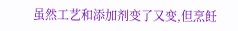虽然工艺和添加剂变了又变,但烹飪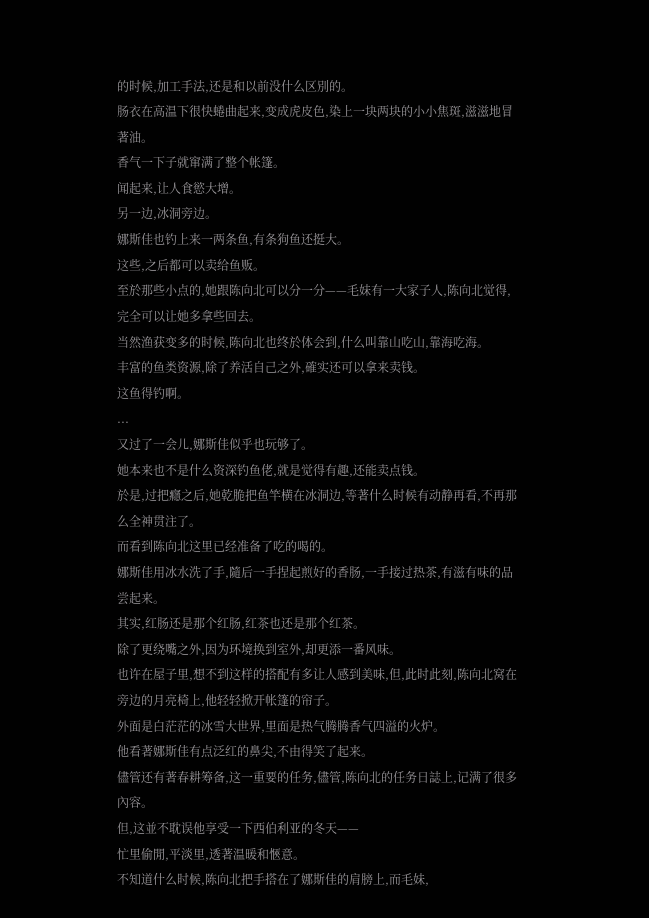的时候,加工手法,还是和以前没什么区別的。
肠衣在高温下很快蜷曲起来,变成虎皮色,染上一块两块的小小焦斑,滋滋地冒著油。
香气一下子就窜满了整个帐篷。
闻起来,让人食慾大增。
另一边,冰洞旁边。
娜斯佳也钓上来一两条鱼,有条狗鱼还挺大。
这些,之后都可以卖给鱼贩。
至於那些小点的,她跟陈向北可以分一分——毛妹有一大家子人,陈向北觉得,完全可以让她多拿些回去。
当然渔获变多的时候,陈向北也终於体会到,什么叫靠山吃山,靠海吃海。
丰富的鱼类资源,除了养活自己之外,確实还可以拿来卖钱。
这鱼得钓啊。
...
又过了一会儿,娜斯佳似乎也玩够了。
她本来也不是什么资深钓鱼佬,就是觉得有趣,还能卖点钱。
於是,过把癮之后,她乾脆把鱼竿横在冰洞边,等著什么时候有动静再看,不再那么全神贯注了。
而看到陈向北这里已经准备了吃的喝的。
娜斯佳用冰水洗了手,隨后一手捏起煎好的香肠,一手接过热茶,有滋有味的品尝起来。
其实,红肠还是那个红肠,红茶也还是那个红茶。
除了更绕嘴之外,因为环境换到室外,却更添一番风味。
也许在屋子里,想不到这样的搭配有多让人感到美味,但,此时此刻,陈向北窝在旁边的月亮椅上,他轻轻掀开帐篷的帘子。
外面是白茫茫的冰雪大世界,里面是热气腾腾香气四溢的火炉。
他看著娜斯佳有点泛红的鼻尖,不由得笑了起来。
儘管还有著春耕筹备,这一重要的任务,儘管,陈向北的任务日誌上,记满了很多內容。
但,这並不耽误他享受一下西伯利亚的冬天——
忙里偷閒,平淡里,透著温暖和愜意。
不知道什么时候,陈向北把手搭在了娜斯佳的肩膀上,而毛妹,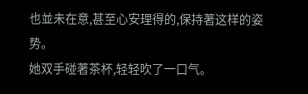也並未在意,甚至心安理得的,保持著这样的姿势。
她双手碰著茶杯,轻轻吹了一口气。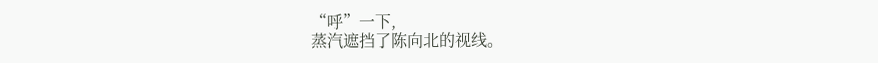“呼”一下,
蒸汽遮挡了陈向北的视线。